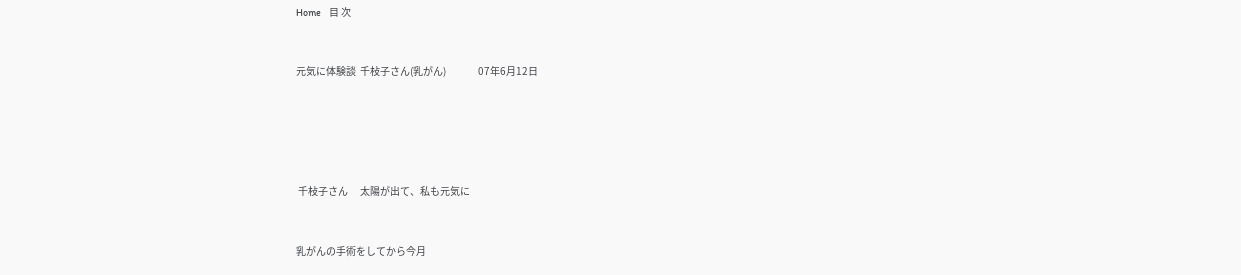Home    目 次


元気に体験談  千枝子さん(乳がん)                07年6月12日





 千枝子さん      太陽が出て、私も元気に


乳がんの手術をしてから今月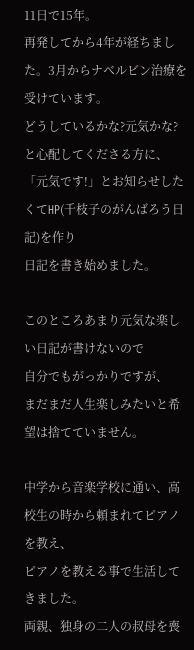11日で15年。
再発してから4年が経ちました。3月からナベルビン治療を受けています。
どうしているかな?元気かな?と心配してくださる方に、
「元気です!」とお知らせしたくてHP(千枝子のがんばろう日記)を作り
日記を書き始めました。

このところあまり元気な楽しい日記が書けないので
自分でもがっかりですが、
まだまだ人生楽しみたいと希望は捨てていません。

中学から音楽学校に通い、高校生の時から頼まれてピアノを教え、
ピアノを教える事で生活してきました。
両親、独身の二人の叔母を喪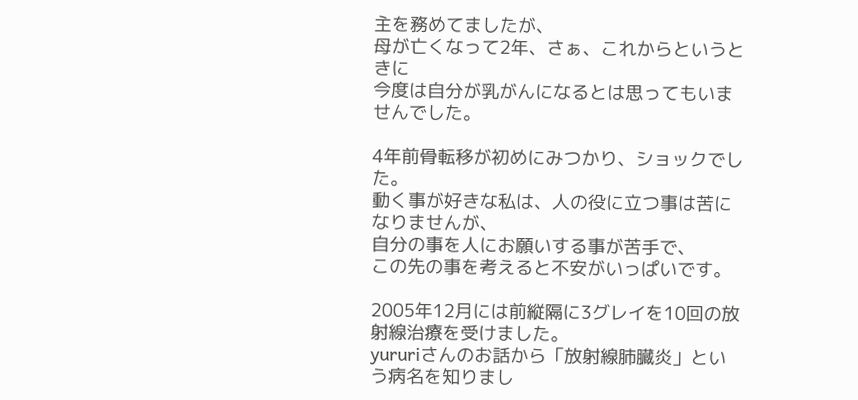主を務めてましたが、
母が亡くなって2年、さぁ、これからというときに
今度は自分が乳がんになるとは思ってもいませんでした。

4年前骨転移が初めにみつかり、ショックでした。
動く事が好きな私は、人の役に立つ事は苦になりませんが、
自分の事を人にお願いする事が苦手で、
この先の事を考えると不安がいっぱいです。

2005年12月には前縦隔に3グレイを10回の放射線治療を受けました。
yururiさんのお話から「放射線肺臓炎」という病名を知りまし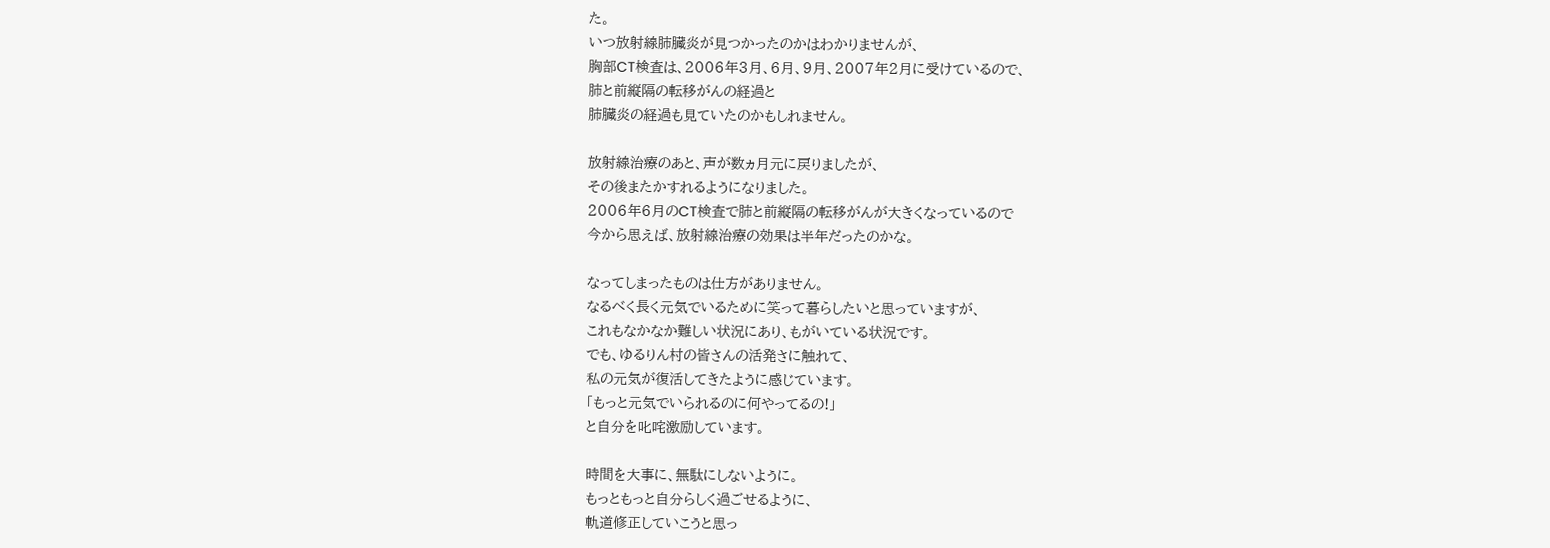た。
いつ放射線肺臓炎が見つかったのかはわかりませんが、
胸部CT検査は、2006年3月、6月、9月、2007年2月に受けているので、
肺と前縦隔の転移がんの経過と
肺臓炎の経過も見ていたのかもしれません。

放射線治療のあと、声が数ヵ月元に戻りましたが、
その後またかすれるようになりました。
2006年6月のCT検査で肺と前縦隔の転移がんが大きくなっているので
今から思えば、放射線治療の効果は半年だったのかな。

なってしまったものは仕方がありません。
なるべく長く元気でいるために笑って暮らしたいと思っていますが、
これもなかなか難しい状況にあり、もがいている状況です。
でも、ゆるりん村の皆さんの活発さに触れて、
私の元気が復活してきたように感じています。
「もっと元気でいられるのに何やってるの!」
と自分を叱咤激励しています。

時間を大事に、無駄にしないように。
もっともっと自分らしく過ごせるように、
軌道修正していこうと思っ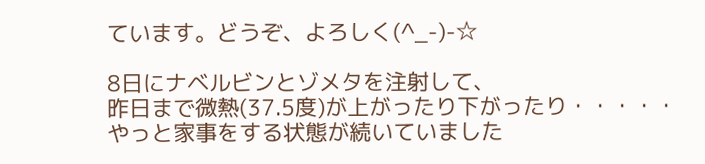ています。どうぞ、よろしく(^_-)-☆

8日にナベルビンとゾメタを注射して、
昨日まで微熱(37.5度)が上がったり下がったり・・・・・
やっと家事をする状態が続いていました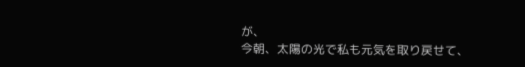が、
今朝、太陽の光で私も元気を取り戻せて、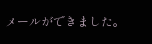メールができました。